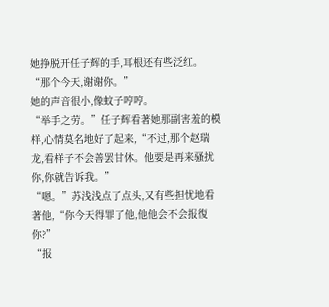她挣脱开任子辉的手,耳根还有些泛红。
“那个今天,谢谢你。”
她的声音很小,像蚊子哼哼。
“举手之劳。”任子辉看著她那副害羞的模样,心情莫名地好了起来,“不过,那个赵瑞龙,看样子不会善罢甘休。他要是再来骚扰你,你就告诉我。”
“嗯。”苏浅浅点了点头,又有些担忧地看著他,“你今天得罪了他,他他会不会报復你?”
“报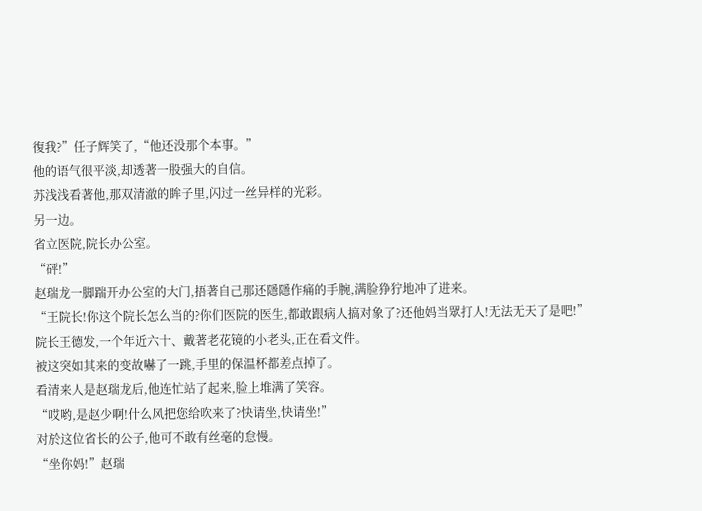復我?”任子辉笑了,“他还没那个本事。”
他的语气很平淡,却透著一股强大的自信。
苏浅浅看著他,那双清澈的眸子里,闪过一丝异样的光彩。
另一边。
省立医院,院长办公室。
“砰!”
赵瑞龙一脚踹开办公室的大门,捂著自己那还隱隱作痛的手腕,满脸狰狞地冲了进来。
“王院长!你这个院长怎么当的?你们医院的医生,都敢跟病人搞对象了?还他妈当眾打人!无法无天了是吧!”
院长王德发,一个年近六十、戴著老花镜的小老头,正在看文件。
被这突如其来的变故嚇了一跳,手里的保温杯都差点掉了。
看清来人是赵瑞龙后,他连忙站了起来,脸上堆满了笑容。
“哎哟,是赵少啊!什么风把您给吹来了?快请坐,快请坐!”
对於这位省长的公子,他可不敢有丝毫的怠慢。
“坐你妈!”赵瑞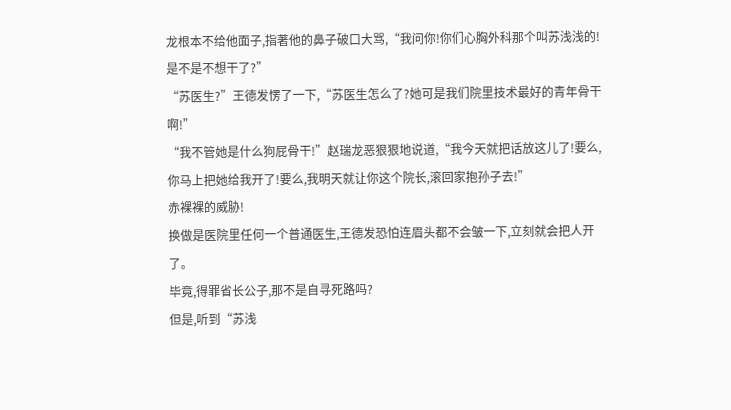龙根本不给他面子,指著他的鼻子破口大骂,“我问你!你们心胸外科那个叫苏浅浅的!是不是不想干了?”
“苏医生?”王德发愣了一下,“苏医生怎么了?她可是我们院里技术最好的青年骨干啊!”
“我不管她是什么狗屁骨干!”赵瑞龙恶狠狠地说道,“我今天就把话放这儿了!要么,你马上把她给我开了!要么,我明天就让你这个院长,滚回家抱孙子去!”
赤裸裸的威胁!
换做是医院里任何一个普通医生,王德发恐怕连眉头都不会皱一下,立刻就会把人开了。
毕竟,得罪省长公子,那不是自寻死路吗?
但是,听到“苏浅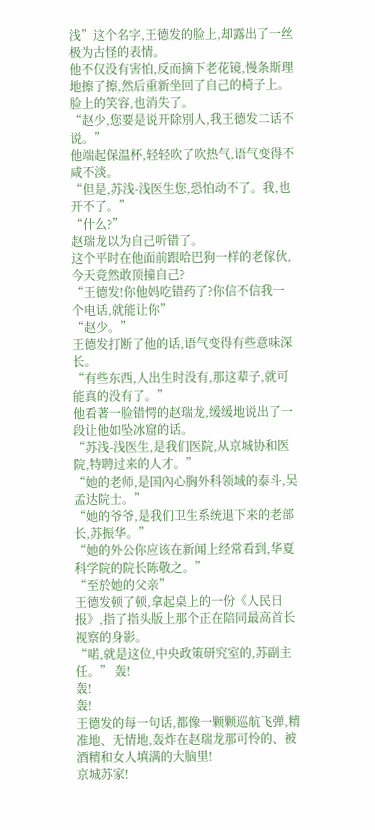浅”这个名字,王德发的脸上,却露出了一丝极为古怪的表情。
他不仅没有害怕,反而摘下老花镜,慢条斯理地擦了擦,然后重新坐回了自己的椅子上。
脸上的笑容,也消失了。
“赵少,您要是说开除別人,我王德发二话不说。”
他端起保温杯,轻轻吹了吹热气,语气变得不咸不淡。
“但是,苏浅-浅医生您,恐怕动不了。我,也开不了。”
“什么?”
赵瑞龙以为自己听错了。
这个平时在他面前跟哈巴狗一样的老傢伙,今天竟然敢顶撞自己?
“王德发!你他妈吃错药了?你信不信我一个电话,就能让你”
“赵少。”
王德发打断了他的话,语气变得有些意味深长。
“有些东西,人出生时没有,那这辈子,就可能真的没有了。”
他看著一脸错愕的赵瑞龙,缓缓地说出了一段让他如坠冰窟的话。
“苏浅-浅医生,是我们医院,从京城协和医院,特聘过来的人才。”
“她的老师,是国內心胸外科领域的泰斗,吴孟达院士。”
“她的爷爷,是我们卫生系统退下来的老部长,苏振华。”
“她的外公你应该在新闻上经常看到,华夏科学院的院长陈敬之。”
“至於她的父亲”
王德发顿了顿,拿起桌上的一份《人民日报》,指了指头版上那个正在陪同最高首长视察的身影。
“喏,就是这位,中央政策研究室的,苏副主任。” 轰!
轰!
轰!
王德发的每一句话,都像一颗颗巡航飞弹,精准地、无情地,轰炸在赵瑞龙那可怜的、被酒精和女人填满的大脑里!
京城苏家!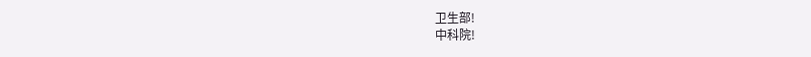卫生部!
中科院!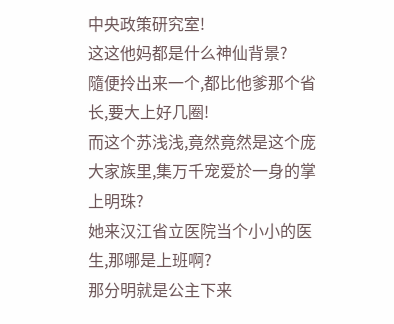中央政策研究室!
这这他妈都是什么神仙背景?
隨便拎出来一个,都比他爹那个省长,要大上好几圈!
而这个苏浅浅,竟然竟然是这个庞大家族里,集万千宠爱於一身的掌上明珠?
她来汉江省立医院当个小小的医生,那哪是上班啊?
那分明就是公主下来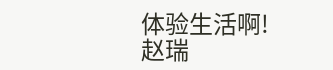体验生活啊!
赵瑞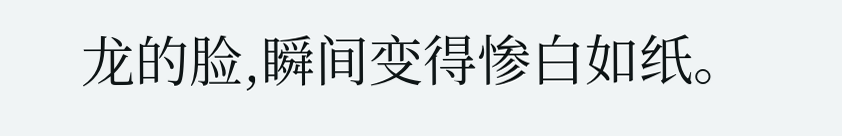龙的脸,瞬间变得惨白如纸。